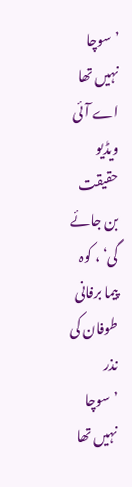’سوچا نہیں تھا اے آئی ویڈیو حقیقت بن جائے گی‘ ، کوہ پیما برفانی طوفان کی نذر
’سوچا نہیں تھا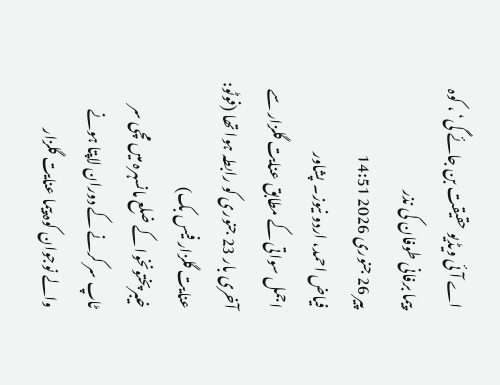اے آئی ویڈیو حقیقت بن جائے گی‘ ، کوہ پیما برفانی طوفان کی نذر
پیر 26 جنوری 2026 14:51
فیاض احمد، اردو نیوز۔ پشاور
اجمل سواتی کے مطابق عنایت گلزار سے آخری بار 23 جنوری کو رابطہ ہوا تھا (فوٹو: عنایت گلزار فیس بک)
خیبرپختونخوا کے ضلع مانسہرہ میں مچی سر ٹاپ سر کرنے کے دوران لاپتا ہونے والے نوجوان کوہ پیما عنایت گلزار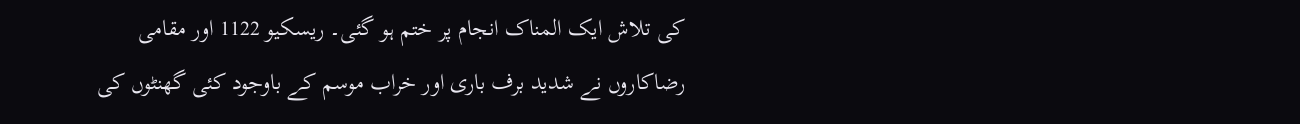کی تلاش ایک المناک انجام پر ختم ہو گئی۔ ریسکیو 1122 اور مقامی رضاکاروں نے شدید برف باری اور خراب موسم کے باوجود کئی گھنٹوں کی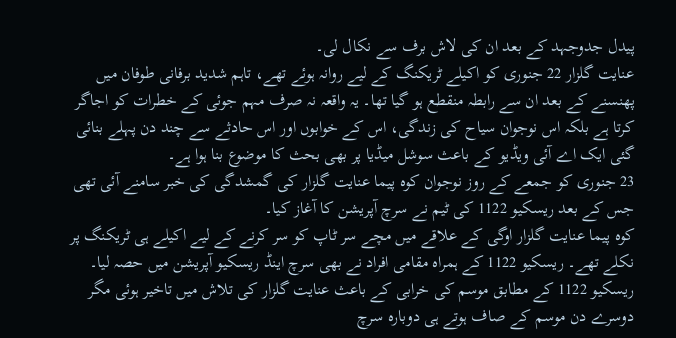پیدل جدوجہد کے بعد ان کی لاش برف سے نکال لی۔
عنایت گلزار 22 جنوری کو اکیلے ٹریکنگ کے لیے روانہ ہوئے تھے، تاہم شدید برفانی طوفان میں پھنسنے کے بعد ان سے رابطہ منقطع ہو گیا تھا۔ یہ واقعہ نہ صرف مہم جوئی کے خطرات کو اجاگر کرتا ہے بلکہ اس نوجوان سیاح کی زندگی، اس کے خوابوں اور اس حادثے سے چند دن پہلے بنائی گئی ایک اے آئی ویڈیو کے باعث سوشل میڈیا پر بھی بحث کا موضوع بنا ہوا ہے۔
23 جنوری کو جمعے کے روز نوجوان کوہ پیما عنایت گلزار کی گمشدگی کی خبر سامنے آئی تھی جس کے بعد ریسکیو 1122 کی ٹیم نے سرچ آپریشن کا آغاز کیا۔
کوہ پیما عنایت گلزار اوگی کے علاقے میں مچے سر ٹاپ کو سر کرنے کے لیے اکیلے ہی ٹریکنگ پر نکلے تھے۔ ریسکیو 1122 کے ہمراہ مقامی افراد نے بھی سرچ اینڈ ریسکیو آپریشن میں حصہ لیا۔
ریسکیو 1122 کے مطابق موسم کی خرابی کے باعث عنایت گلزار کی تلاش میں تاخیر ہوئی مگر دوسرے دن موسم کے صاف ہوتے ہی دوبارہ سرچ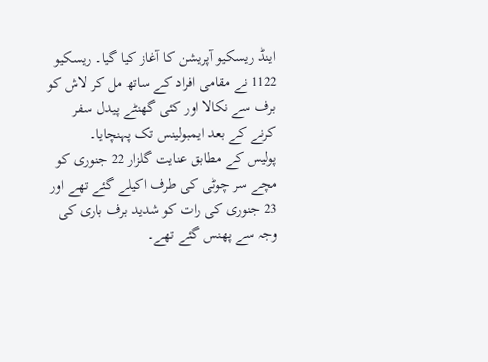اینڈ ریسکیو آپریشن کا آغاز کیا گیا۔ ریسکیو 1122 نے مقامی افراد کے ساتھ مل کر لاش کو برف سے نکالا اور کئی گھنٹے پیدل سفر کرنے کے بعد ایمبولینس تک پہنچایا۔
پولیس کے مطابق عنایت گلزار 22 جنوری کو مچے سر چوٹی کی طرف اکیلے گئے تھے اور 23 جنوری کی رات کو شدید برف باری کی وجہ سے پھنس گئے تھے۔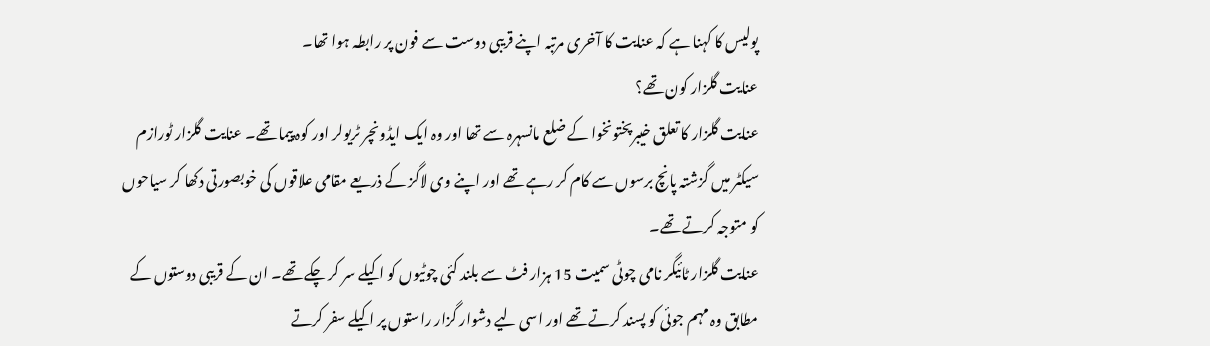پولیس کا کہنا ہے کہ عنایت کا آخری مرتبہ اپنے قریبی دوست سے فون پر رابطہ ہوا تھا۔
عنایت گلزار کون تھے؟
عنایت گلزار کا تعلق خیبرپختونخوا کے ضلع مانسہرہ سے تھا اور وہ ایک ایڈونچر ٹریولر اور کوہ پیما تھے۔ عنایت گلزار ٹورازم سیکٹر میں گزشتہ پانچ برسوں سے کام کر رہے تھے اور اپنے وی لاگز کے ذریعے مقامی علاقوں کی خوبصورتی دکھا کر سیاحوں کو متوجہ کرتے تھے۔
عنایت گلزار ٹائیگر نامی چوٹی سمیت 15 ہزار فٹ سے بلند کئی چوٹیوں کو اکیلے سر کر چکے تھے۔ ان کے قریبی دوستوں کے مطابق وہ مہم جوئی کو پسند کرتے تھے اور اسی لیے دشوار گزار راستوں پر اکیلے سفر کرتے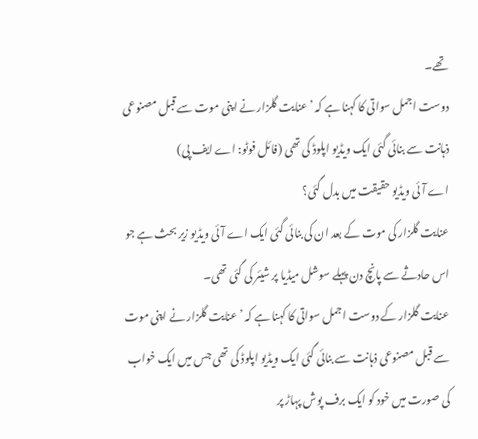تھے۔
دوست اجمل سواتی کا کہنا ہے کہ ’عنایت گلزار نے اپنی موت سے قبل مصنوعی ذہانت سے بنائی گئی ایک ویڈیو اپلوڈ کی تھی (فائل فوٹو: اے ایف پی)
اے آئی ویڈیو حقیقت میں بدل گئی؟
عنایت گلزار کی موت کے بعد ان کی بنائی گئی ایک اے آئی ویڈیو زیر بحث ہے جو اس حادثے سے پانچ دن پہلے سوشل میڈیا پر شیئر کی گئی تھی۔
عنایت گلزار کے دوست اجمل سواتی کا کہنا ہے کہ ’عنایت گلزار نے اپنی موت سے قبل مصنوعی ذہانت سے بنائی گئی ایک ویڈیو اپلوڈ کی تھی جس میں ایک خواب کی صورت میں خود کو ایک برف پوش پہاڑ پر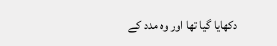دکھایا گیا تھا اور وہ مدد کے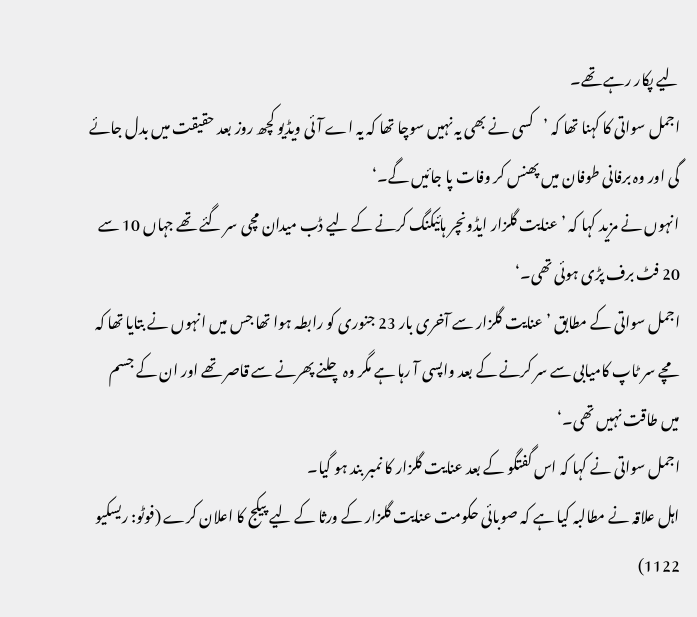لیے پکار رہے تھے۔
اجمل سواتی کا کہنا تھا کہ ’کسی نے بھی یہ نہیں سوچا تھا کہ یہ اے آئی ویڈیو کچھ روز بعد حقیقت میں بدل جائے گی اور وہ برفانی طوفان میں پھنس کر وفات پا جائیں گے۔‘
انہوں نے مزید کہا کہ ’عنایت گلزار ایڈونچر ہائیکنگ کرنے کے لیے ڈب میدان مچی سر گئے تھے جہاں 10 سے 20 فٹ برف پڑی ہوئی تھی۔‘
اجمل سواتی کے مطابق ’عنایت گلزار سے آخری بار 23 جنوری کو رابطہ ہوا تھا جس میں انہوں نے بتایا تھا کہ مچے سر ٹاپ کامیابی سے سر کرنے کے بعد واپسی آ رہا ہے مگر وہ چلنے پھرنے سے قاصر تھے اور ان کے جسم میں طاقت نہیں تھی۔‘
اجمل سواتی نے کہا کہ اس گفتگو کے بعد عنایت گلزار کا نمبر بند ہو گیا۔
اہل علاقہ نے مطالبہ کیا ہے کہ صوبائی حکومت عنایت گلزار کے ورثا کے لیے پیکج کا اعلان کرے (فوٹو: ریسکیو 1122)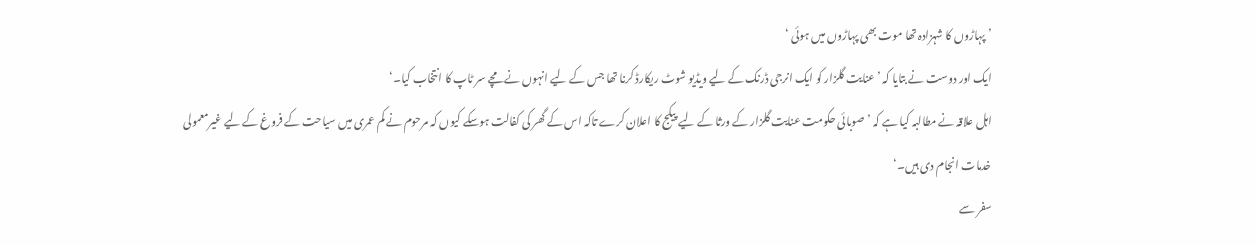’پہاڑوں کا شہزادہ تھا موت بھی پہاڑوں میں ہوئی ‘
ایک اور دوست نے بتایا کہ ’عنایت گلزار کو ایک انرجی ڈرنک کے لیے ویڈیو شوٹ ریکارڈ کرنا تھا جس کے لیے انہوں نے مچے سر ٹاپ کا انتخاب کیا۔‘
اہل علاقہ نے مطالبہ کیا ہے کہ ’صوبائی حکومت عنایت گلزار کے ورثا کے لیے پیکج کا اعلان کرے تاکہ اس کے گھر کی کفالت ہوسکے کیوں کہ مرحوم نے کم عمری میں سیاحت کے فروغ کے لیے غیرمعمولی خدمات انجام دی ہیں۔‘
سفر سے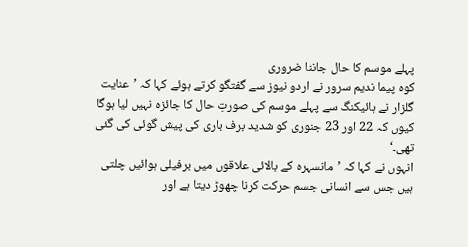پہلے موسم کا حال جاننا ضروری
کوہ پیما ندیم سرور نے اردو نیوز سے گفتگو کرتے ہوئے کہا کہ ’عنایت گلزار نے ہائیکنگ سے پہلے موسم کی صورتِ حال کا جائزہ نہیں لیا ہوگا کیوں کہ 22 اور 23 جنوری کو شدید برف باری کی پیش گوئی کی گئی تھی۔‘
انہوں نے کہا کہ ’مانسہرہ کے بالائی علاقوں میں برفیلی ہوائیں چلتی ہیں جس سے انسانی جسم حرکت کرنا چھوڑ دیتا ہے اور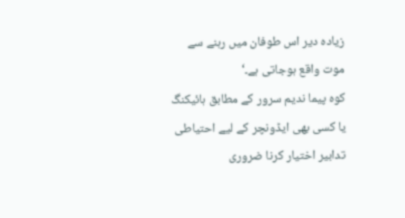زیادہ دیر اس طوفان میں رہنے سے موت واقع ہوجاتی ہے۔‘
کوہ پیما ندیم سرور کے مطابق ہائیکنگ یا کسی بھی ایڈونچر کے لیے احتیاطی تدابیر اختیار کرنا ضروری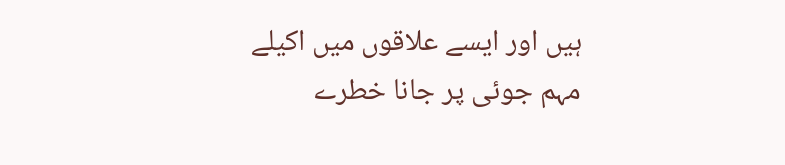ہیں اور ایسے علاقوں میں اکیلے مہم جوئی پر جانا خطرے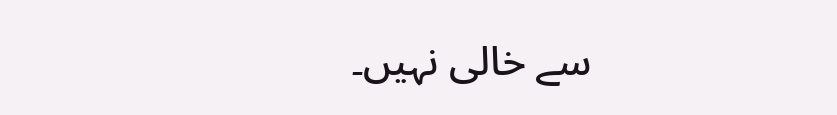سے خالی نہیں۔